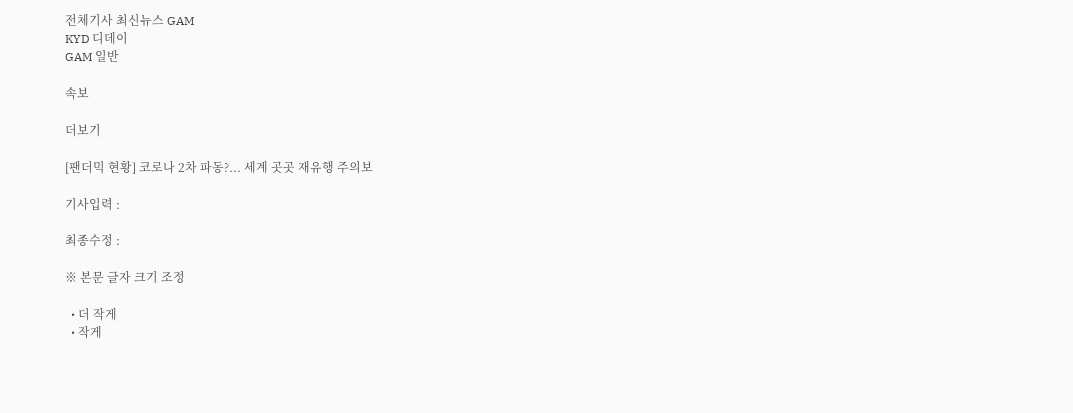전체기사 최신뉴스 GAM
KYD 디데이
GAM 일반

속보

더보기

[팬더믹 현황] 코로나 2차 파동?... 세계 곳곳 재유행 주의보

기사입력 :

최종수정 :

※ 본문 글자 크기 조정

  • 더 작게
  • 작게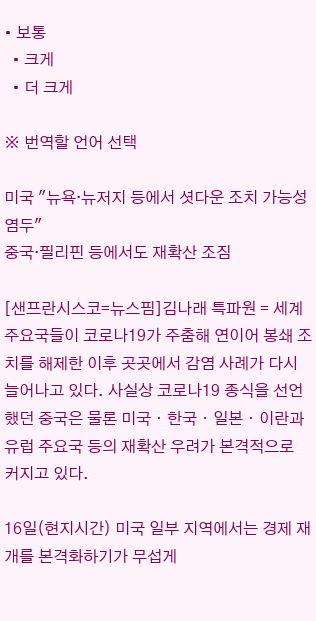• 보통
  • 크게
  • 더 크게

※ 번역할 언어 선택

미국 "뉴욕·뉴저지 등에서 셧다운 조치 가능성 염두"
중국·필리핀 등에서도 재확산 조짐

[샌프란시스코=뉴스핌]김나래 특파원 = 세계 주요국들이 코로나19가 주춤해 연이어 봉쇄 조치를 해제한 이후 곳곳에서 감염 사례가 다시 늘어나고 있다. 사실상 코로나19 종식을 선언했던 중국은 물론 미국ㆍ한국ㆍ일본ㆍ이란과 유럽 주요국 등의 재확산 우려가 본격적으로 커지고 있다.

16일(현지시간) 미국 일부 지역에서는 경제 재개를 본격화하기가 무섭게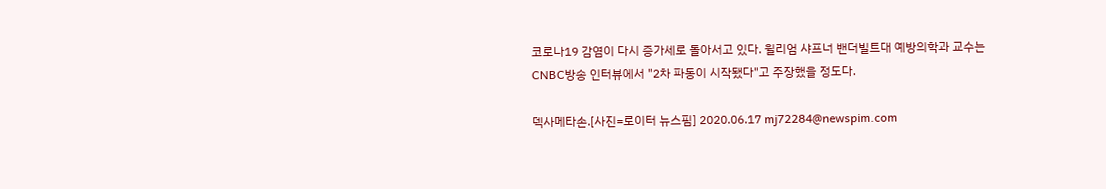코로나19 감염이 다시 증가세로 돌아서고 있다. 윌리엄 샤프너 밴더빌트대 예방의학과 교수는 CNBC방송 인터뷰에서 "2차 파동이 시작됐다"고 주장했을 정도다.

덱사메타손.[사진=로이터 뉴스핌] 2020.06.17 mj72284@newspim.com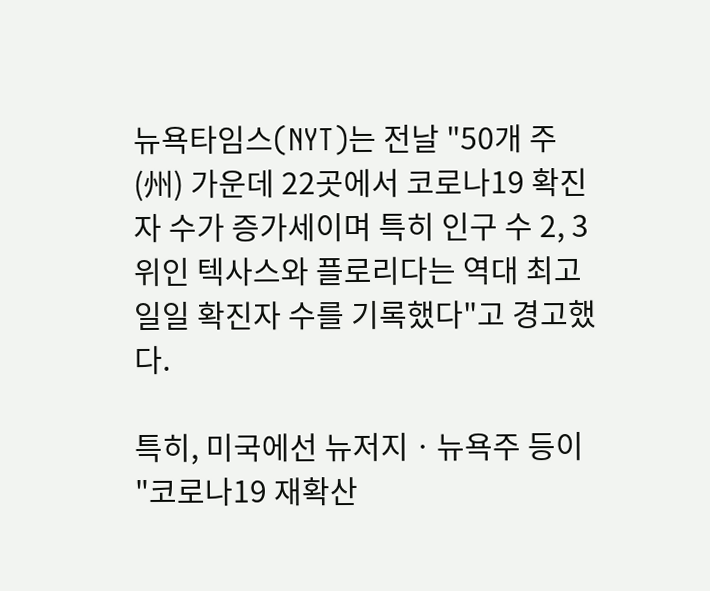뉴욕타임스(NYT)는 전날 "50개 주(州) 가운데 22곳에서 코로나19 확진자 수가 증가세이며 특히 인구 수 2, 3위인 텍사스와 플로리다는 역대 최고 일일 확진자 수를 기록했다"고 경고했다.

특히, 미국에선 뉴저지ㆍ뉴욕주 등이 "코로나19 재확산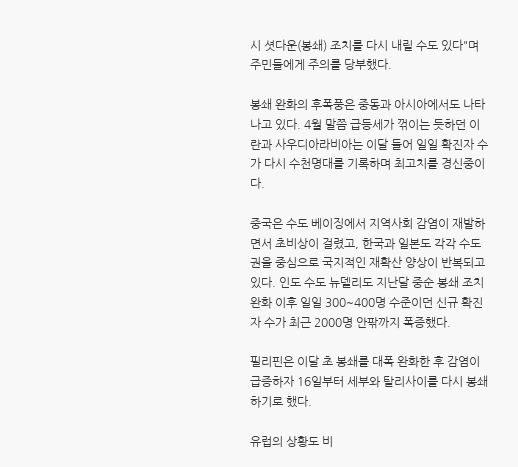시 셧다운(봉쇄) 조치를 다시 내릴 수도 있다"며 주민들에게 주의를 당부했다.

봉쇄 완화의 후폭풍은 중동과 아시아에서도 나타나고 있다. 4월 말쯤 급등세가 꺾이는 듯하던 이란과 사우디아라비아는 이달 들어 일일 확진자 수가 다시 수천명대를 기록하며 최고치를 경신중이다.

중국은 수도 베이징에서 지역사회 감염이 재발하면서 초비상이 걸렸고, 한국과 일본도 각각 수도권을 중심으로 국지적인 재확산 양상이 반복되고 있다. 인도 수도 뉴델리도 지난달 중순 봉쇄 조치 완화 이후 일일 300~400명 수준이던 신규 확진자 수가 최근 2000명 안팎까지 폭증했다.

필리핀은 이달 초 봉쇄를 대폭 완화한 후 감염이 급증하자 16일부터 세부와 탈리사이를 다시 봉쇄하기로 했다.

유럽의 상황도 비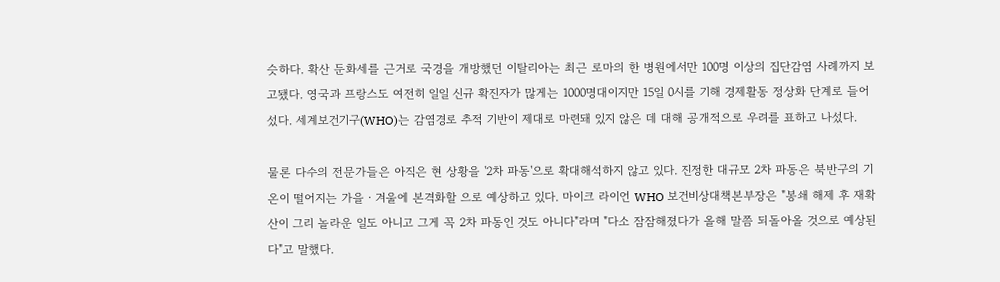슷하다. 확산 둔화세를 근거로 국경을 개방했던 이탈리아는 최근 로마의 한 병원에서만 100명 이상의 집단감염 사례까지 보고됐다. 영국과 프랑스도 여전히 일일 신규 확진자가 많게는 1000명대이지만 15일 0시를 기해 경제활동 정상화 단계로 들어섰다. 세계보건기구(WHO)는 감염경로 추적 기반이 제대로 마련돼 있지 않은 데 대해 공개적으로 우려를 표하고 나섰다.

물론 다수의 전문가들은 아직은 현 상황을 '2차 파동'으로 확대해석하지 않고 있다. 진정한 대규모 2차 파동은 북반구의 기온이 떨어지는 가을ㆍ겨울에 본격화할 으로 예상하고 있다. 마이크 라이언 WHO 보건비상대책본부장은 "봉쇄 해제 후 재확산이 그리 놀라운 일도 아니고 그게 꼭 2차 파동인 것도 아니다"라며 "다소 잠잠해졌다가 올해 말쯤 되돌아올 것으로 예상된다"고 말했다.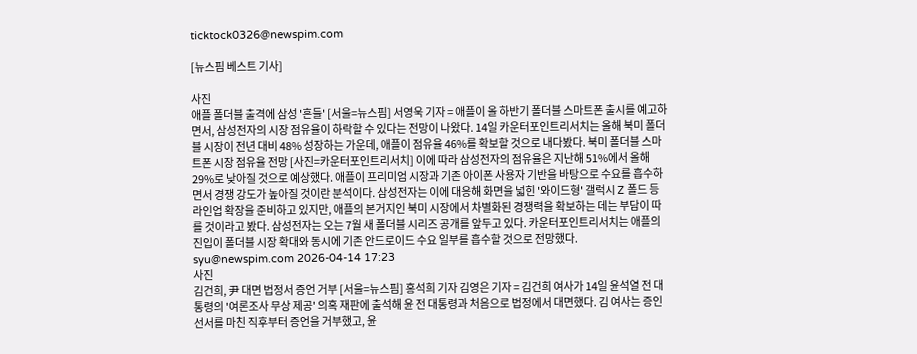ticktock0326@newspim.com

[뉴스핌 베스트 기사]

사진
애플 폴더블 출격에 삼성 '흔들' [서울=뉴스핌] 서영욱 기자 = 애플이 올 하반기 폴더블 스마트폰 출시를 예고하면서, 삼성전자의 시장 점유율이 하락할 수 있다는 전망이 나왔다. 14일 카운터포인트리서치는 올해 북미 폴더블 시장이 전년 대비 48% 성장하는 가운데, 애플이 점유율 46%를 확보할 것으로 내다봤다. 북미 폴더블 스마트폰 시장 점유율 전망 [사진=카운터포인트리서치] 이에 따라 삼성전자의 점유율은 지난해 51%에서 올해 29%로 낮아질 것으로 예상했다. 애플이 프리미엄 시장과 기존 아이폰 사용자 기반을 바탕으로 수요를 흡수하면서 경쟁 강도가 높아질 것이란 분석이다. 삼성전자는 이에 대응해 화면을 넓힌 '와이드형' 갤럭시 Z 폴드 등 라인업 확장을 준비하고 있지만, 애플의 본거지인 북미 시장에서 차별화된 경쟁력을 확보하는 데는 부담이 따를 것이라고 봤다. 삼성전자는 오는 7월 새 폴더블 시리즈 공개를 앞두고 있다. 카운터포인트리서치는 애플의 진입이 폴더블 시장 확대와 동시에 기존 안드로이드 수요 일부를 흡수할 것으로 전망했다. syu@newspim.com 2026-04-14 17:23
사진
김건희, 尹 대면 법정서 증언 거부 [서울=뉴스핌] 홍석희 기자 김영은 기자 = 김건희 여사가 14일 윤석열 전 대통령의 '여론조사 무상 제공' 의혹 재판에 출석해 윤 전 대통령과 처음으로 법정에서 대면했다. 김 여사는 증인 선서를 마친 직후부터 증언을 거부했고, 윤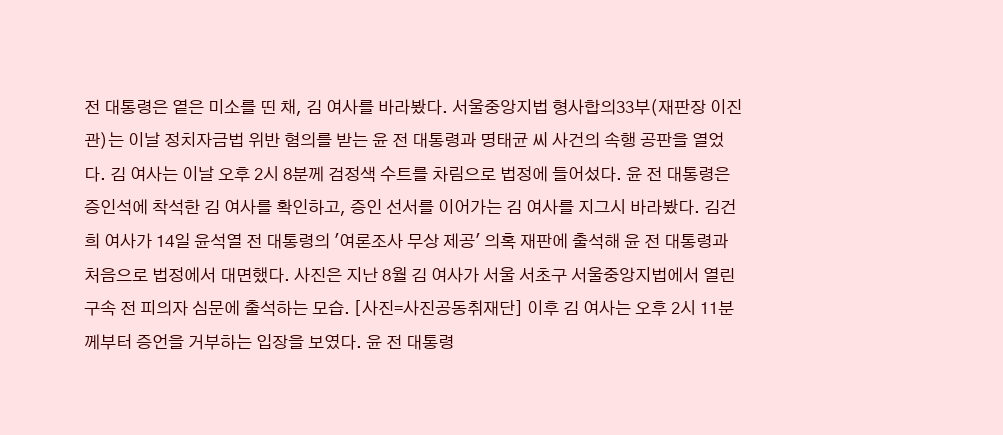전 대통령은 옅은 미소를 띤 채, 김 여사를 바라봤다. 서울중앙지법 형사합의33부(재판장 이진관)는 이날 정치자금법 위반 혐의를 받는 윤 전 대통령과 명태균 씨 사건의 속행 공판을 열었다. 김 여사는 이날 오후 2시 8분께 검정색 수트를 차림으로 법정에 들어섰다. 윤 전 대통령은 증인석에 착석한 김 여사를 확인하고, 증인 선서를 이어가는 김 여사를 지그시 바라봤다. 김건희 여사가 14일 윤석열 전 대통령의 '여론조사 무상 제공' 의혹 재판에 출석해 윤 전 대통령과 처음으로 법정에서 대면했다. 사진은 지난 8월 김 여사가 서울 서초구 서울중앙지법에서 열린 구속 전 피의자 심문에 출석하는 모습. [사진=사진공동취재단] 이후 김 여사는 오후 2시 11분께부터 증언을 거부하는 입장을 보였다. 윤 전 대통령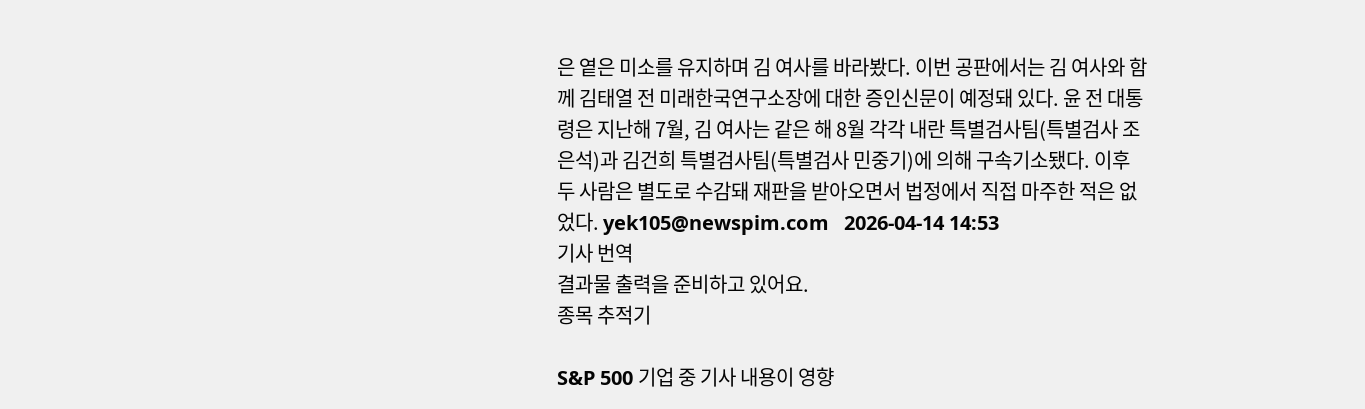은 옅은 미소를 유지하며 김 여사를 바라봤다. 이번 공판에서는 김 여사와 함께 김태열 전 미래한국연구소장에 대한 증인신문이 예정돼 있다. 윤 전 대통령은 지난해 7월, 김 여사는 같은 해 8월 각각 내란 특별검사팀(특별검사 조은석)과 김건희 특별검사팀(특별검사 민중기)에 의해 구속기소됐다. 이후 두 사람은 별도로 수감돼 재판을 받아오면서 법정에서 직접 마주한 적은 없었다. yek105@newspim.com   2026-04-14 14:53
기사 번역
결과물 출력을 준비하고 있어요.
종목 추적기

S&P 500 기업 중 기사 내용이 영향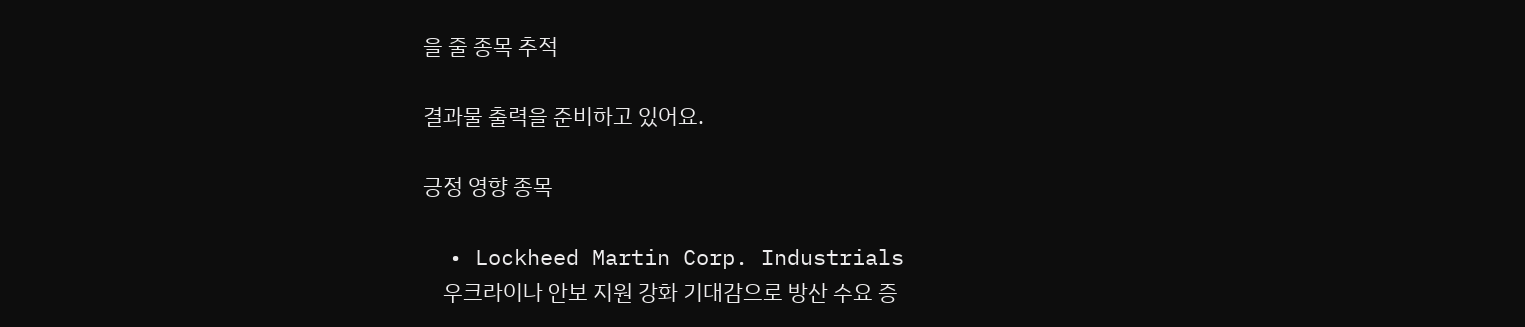을 줄 종목 추적

결과물 출력을 준비하고 있어요.

긍정 영향 종목

  • Lockheed Martin Corp. Industrials
    우크라이나 안보 지원 강화 기대감으로 방산 수요 증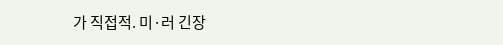가 직접적. 미·러 긴장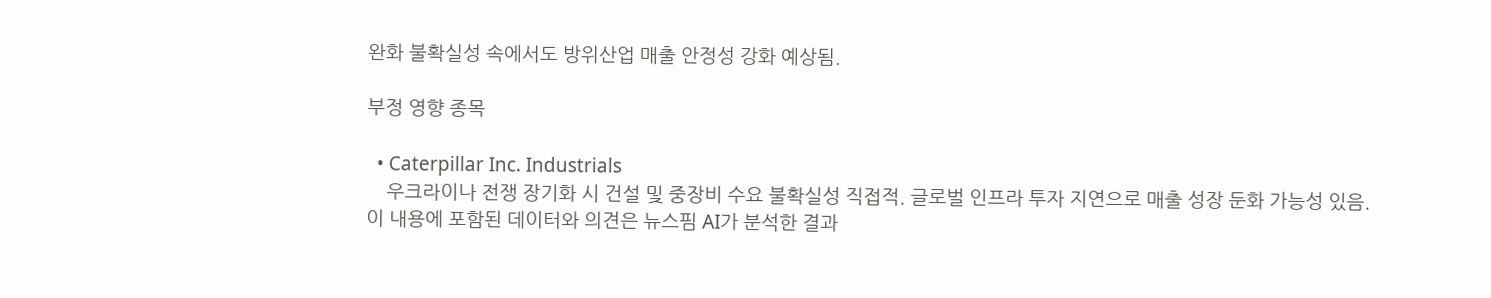완화 불확실성 속에서도 방위산업 매출 안정성 강화 예상됨.

부정 영향 종목

  • Caterpillar Inc. Industrials
    우크라이나 전쟁 장기화 시 건설 및 중장비 수요 불확실성 직접적. 글로벌 인프라 투자 지연으로 매출 성장 둔화 가능성 있음.
이 내용에 포함된 데이터와 의견은 뉴스핌 AI가 분석한 결과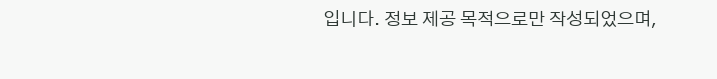입니다. 정보 제공 목적으로만 작성되었으며,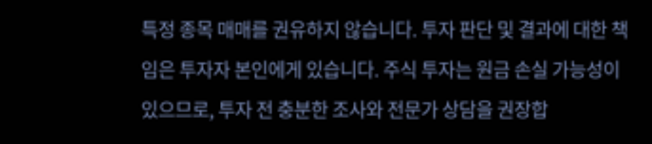특정 종목 매매를 권유하지 않습니다. 투자 판단 및 결과에 대한 책임은 투자자 본인에게 있습니다. 주식 투자는 원금 손실 가능성이 있으므로, 투자 전 충분한 조사와 전문가 상담을 권장합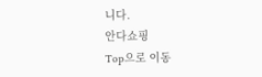니다.
안다쇼핑
Top으로 이동